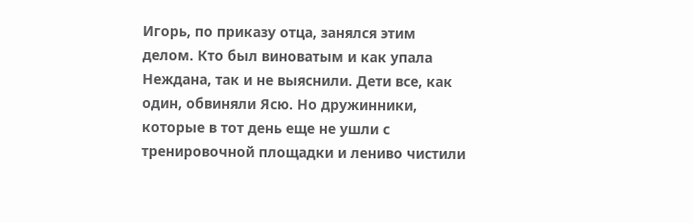Игорь, по приказу отца, занялся этим делом. Кто был виноватым и как упала Неждана, так и не выяснили. Дети все, как один, обвиняли Ясю. Но дружинники, которые в тот день еще не ушли с тренировочной площадки и лениво чистили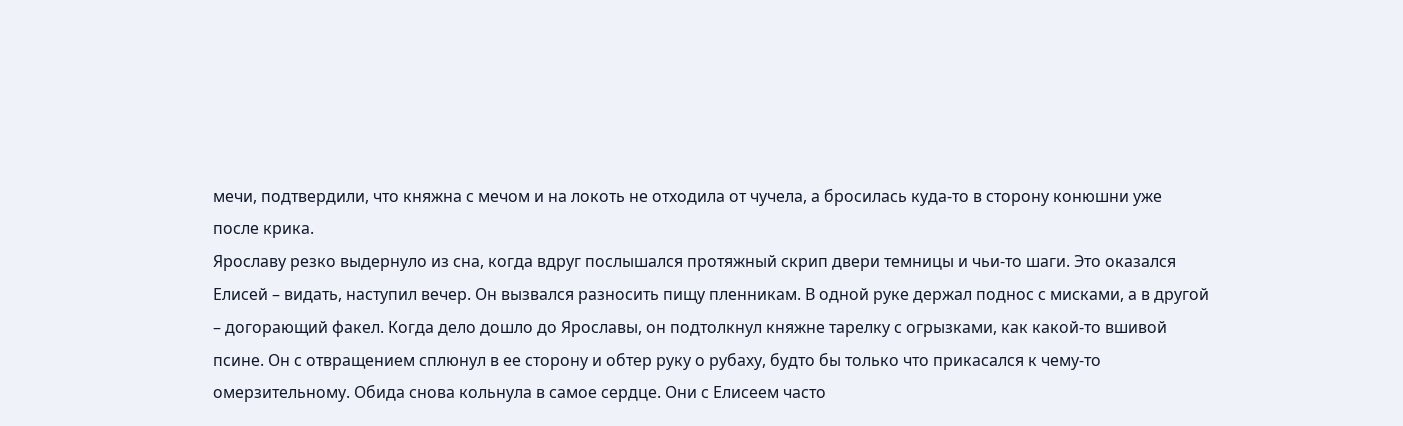мечи, подтвердили, что княжна с мечом и на локоть не отходила от чучела, а бросилась куда-то в сторону конюшни уже после крика.
Ярославу резко выдернуло из сна, когда вдруг послышался протяжный скрип двери темницы и чьи-то шаги. Это оказался Елисей – видать, наступил вечер. Он вызвался разносить пищу пленникам. В одной руке держал поднос с мисками, а в другой – догорающий факел. Когда дело дошло до Ярославы, он подтолкнул княжне тарелку с огрызками, как какой-то вшивой псине. Он с отвращением сплюнул в ее сторону и обтер руку о рубаху, будто бы только что прикасался к чему-то омерзительному. Обида снова кольнула в самое сердце. Они с Елисеем часто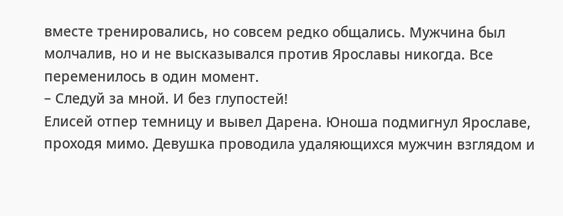вместе тренировались, но совсем редко общались. Мужчина был молчалив, но и не высказывался против Ярославы никогда. Все переменилось в один момент.
– Следуй за мной. И без глупостей!
Елисей отпер темницу и вывел Дарена. Юноша подмигнул Ярославе, проходя мимо. Девушка проводила удаляющихся мужчин взглядом и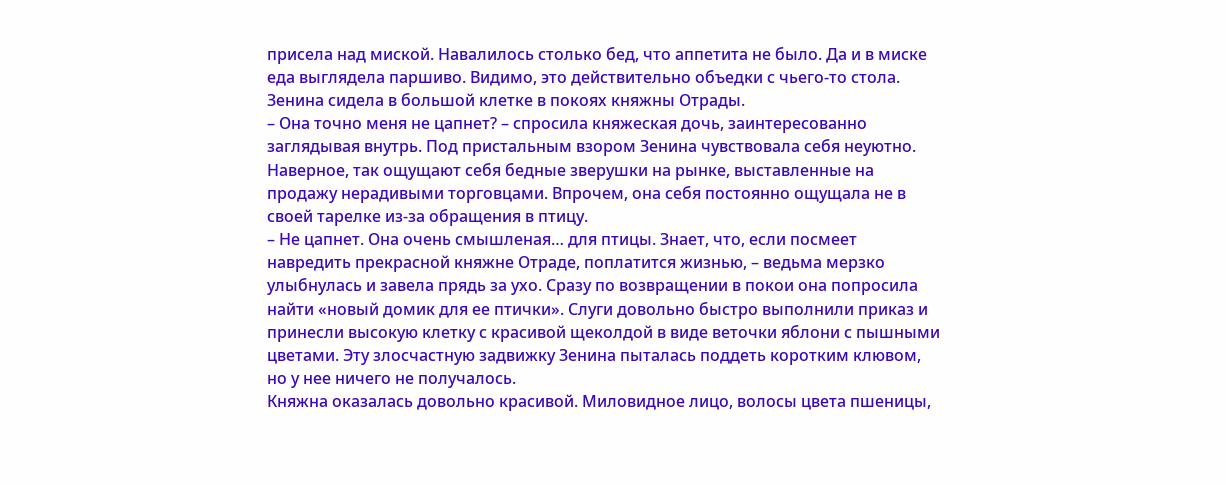присела над миской. Навалилось столько бед, что аппетита не было. Да и в миске еда выглядела паршиво. Видимо, это действительно объедки с чьего-то стола.
Зенина сидела в большой клетке в покоях княжны Отрады.
– Она точно меня не цапнет? – спросила княжеская дочь, заинтересованно заглядывая внутрь. Под пристальным взором Зенина чувствовала себя неуютно. Наверное, так ощущают себя бедные зверушки на рынке, выставленные на продажу нерадивыми торговцами. Впрочем, она себя постоянно ощущала не в своей тарелке из-за обращения в птицу.
– Не цапнет. Она очень смышленая… для птицы. Знает, что, если посмеет навредить прекрасной княжне Отраде, поплатится жизнью, – ведьма мерзко улыбнулась и завела прядь за ухо. Сразу по возвращении в покои она попросила найти «новый домик для ее птички». Слуги довольно быстро выполнили приказ и принесли высокую клетку с красивой щеколдой в виде веточки яблони с пышными цветами. Эту злосчастную задвижку Зенина пыталась поддеть коротким клювом, но у нее ничего не получалось.
Княжна оказалась довольно красивой. Миловидное лицо, волосы цвета пшеницы,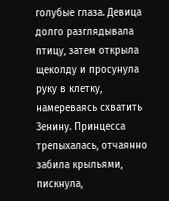голубые глаза. Девица долго разглядывала птицу, затем открыла щеколду и просунула руку в клетку, намереваясь схватить Зенину. Принцесса трепыхалась, отчаянно забила крыльями, пискнула,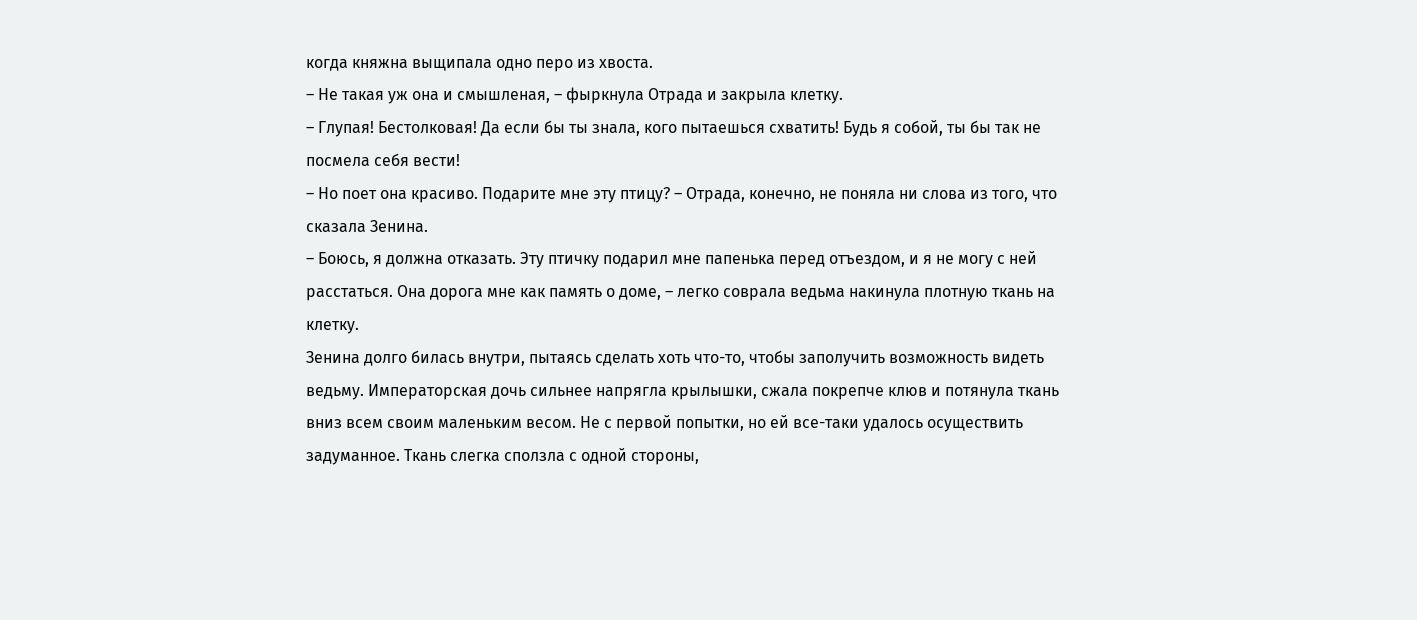когда княжна выщипала одно перо из хвоста.
– Не такая уж она и смышленая, – фыркнула Отрада и закрыла клетку.
– Глупая! Бестолковая! Да если бы ты знала, кого пытаешься схватить! Будь я собой, ты бы так не посмела себя вести!
– Но поет она красиво. Подарите мне эту птицу? – Отрада, конечно, не поняла ни слова из того, что сказала Зенина.
– Боюсь, я должна отказать. Эту птичку подарил мне папенька перед отъездом, и я не могу с ней расстаться. Она дорога мне как память о доме, – легко соврала ведьма накинула плотную ткань на клетку.
Зенина долго билась внутри, пытаясь сделать хоть что-то, чтобы заполучить возможность видеть ведьму. Императорская дочь сильнее напрягла крылышки, сжала покрепче клюв и потянула ткань вниз всем своим маленьким весом. Не с первой попытки, но ей все-таки удалось осуществить задуманное. Ткань слегка сползла с одной стороны,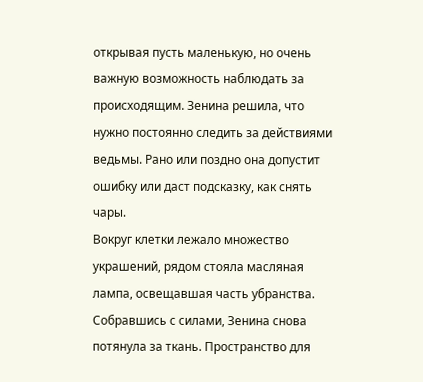открывая пусть маленькую, но очень важную возможность наблюдать за происходящим. Зенина решила, что нужно постоянно следить за действиями ведьмы. Рано или поздно она допустит ошибку или даст подсказку, как снять чары.
Вокруг клетки лежало множество украшений, рядом стояла масляная лампа, освещавшая часть убранства. Собравшись с силами, Зенина снова потянула за ткань. Пространство для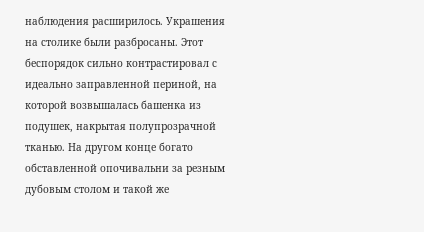наблюдения расширилось. Украшения на столике были разбросаны. Этот беспорядок сильно контрастировал с идеально заправленной периной, на которой возвышалась башенка из подушек, накрытая полупрозрачной тканью. На другом конце богато обставленной опочивальни за резным дубовым столом и такой же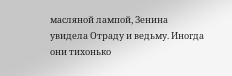масляной лампой, Зенина увидела Отраду и ведьму. Иногда они тихонько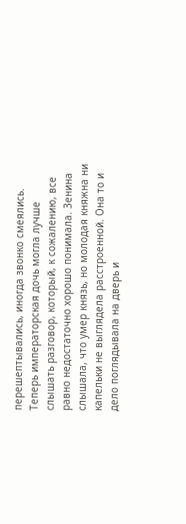перешептывались, иногда звонко смеялись. Теперь императорская дочь могла лучше слышать разговор, который, к сожалению, все равно недостаточно хорошо понимала. Зенина слышала, что умер князь, но молодая княжна ни капельки не выглядела расстроенной. Она то и дело поглядывала на дверь и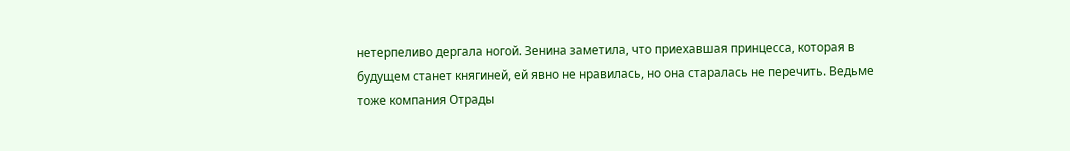нетерпеливо дергала ногой. Зенина заметила, что приехавшая принцесса, которая в будущем станет княгиней, ей явно не нравилась, но она старалась не перечить. Ведьме тоже компания Отрады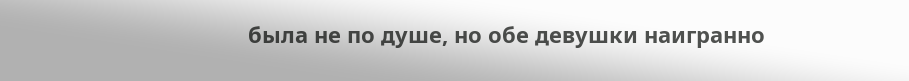была не по душе, но обе девушки наигранно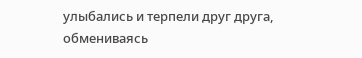улыбались и терпели друг друга, обмениваясь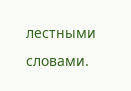лестными словами.